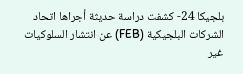بلجيكا 24- كشفت دراسة حديثة أجراها اتحاد الشركات البلجيكية (FEB) عن انتشار السلوكيات غير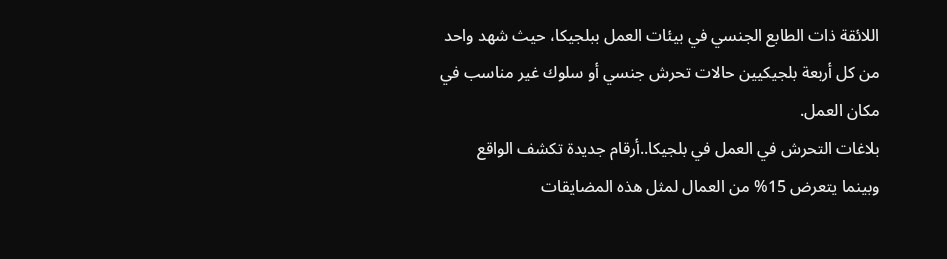اللائقة ذات الطابع الجنسي في بيئات العمل ببلجيكا، حيث شهد واحد من كل أربعة بلجيكيين حالات تحرش جنسي أو سلوك غير مناسب في مكان العمل.
بلاغات التحرش في العمل في بلجيكا..أرقام جديدة تكشف الواقع
وبينما يتعرض 15% من العمال لمثل هذه المضايقات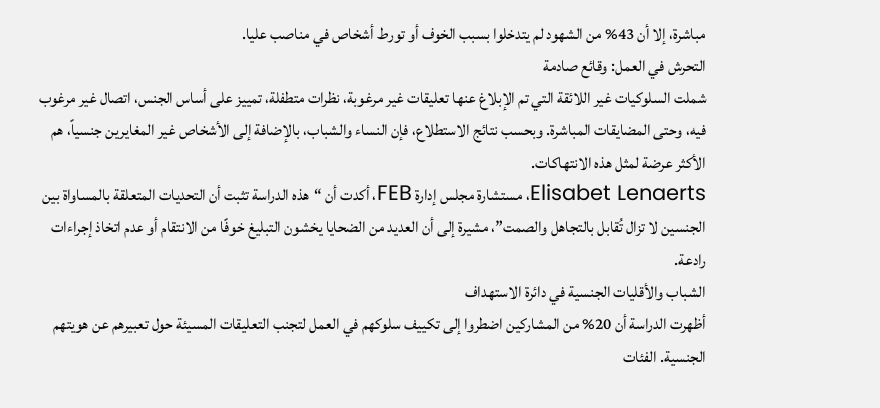مباشرة، إلا أن 43% من الشهود لم يتدخلوا بسبب الخوف أو تورط أشخاص في مناصب عليا.
التحرش في العمل: وقائع صادمة
شملت السلوكيات غير اللائقة التي تم الإبلاغ عنها تعليقات غير مرغوبة، نظرات متطفلة، تمييز على أساس الجنس، اتصال غير مرغوب فيه، وحتى المضايقات المباشرة. وبحسب نتائج الاستطلاع، فإن النساء والشباب، بالإضافة إلى الأشخاص غير المغايرين جنسياً، هم الأكثر عرضة لمثل هذه الانتهاكات.
Elisabet Lenaerts، مستشارة مجلس إدارة FEB، أكدت أن “هذه الدراسة تثبت أن التحديات المتعلقة بالمساواة بين الجنسين لا تزال تُقابل بالتجاهل والصمت”، مشيرة إلى أن العديد من الضحايا يخشون التبليغ خوفًا من الانتقام أو عدم اتخاذ إجراءات رادعة.
الشباب والأقليات الجنسية في دائرة الاستهداف
أظهرت الدراسة أن 20% من المشاركين اضطروا إلى تكييف سلوكهم في العمل لتجنب التعليقات المسيئة حول تعبيرهم عن هويتهم الجنسية. الفئات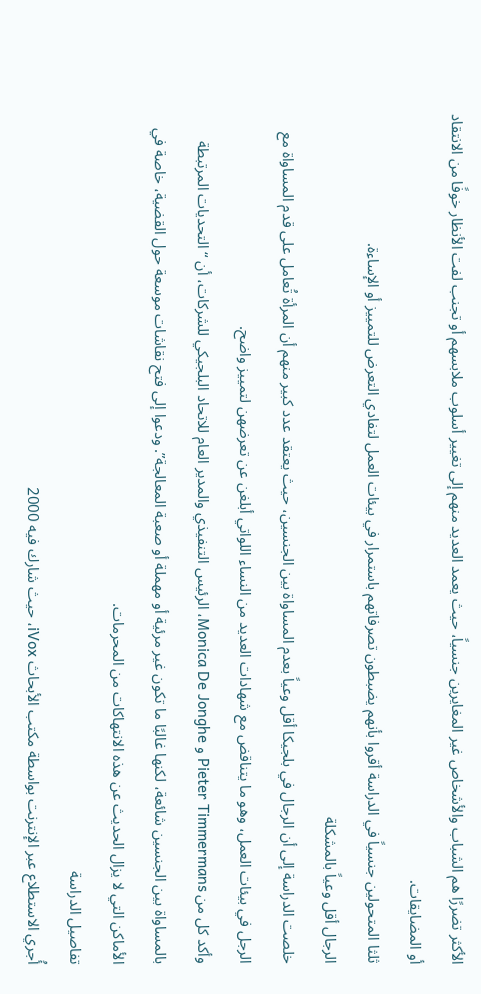الأكثر تضررًا هم الشباب والأشخاص غير المغايرين جنسياً، حيث يعمد العديد منهم إلى تغيير أسلوب ملابسهم أو تجنب لفت الأنظار خوفًا من الانتقاد أو المضايقات.
ثلثا المتحولين جنسياً في الدراسة أقروا بأنهم يضبطون تصرفاتهم باستمرار في بيئات العمل لتفادي التعرض للتمييز أو الإساءة.
الرجال أقل وعياً بالمشكلة
خلصت الدراسة إلى أن الرجال في بلجيكا أقل وعياً بعدم المساواة بين الجنسين، حيث يعتقد عدد كبير منهم أن المرأة تُعامل على قدم المساواة مع الرجل في بيئات العمل، وهو ما يتناقض مع شهادات العديد من النساء اللواتي أبلغن عن تعرضهن لتمييز واضح.
وأكد كل من Pieter Timmermans و Monica De Jonghe، الرئيس التنفيذي والمدير العام للاتحاد البلجيكي للشركات، أن “التحديات المرتبطة بالمساواة بين الجنسين شائعة، لكنها غالبًا ما تكون غير مرئية أو مهملة أو صعبة المعالجة”. ودعوا إلى فتح نقاشات موسعة حول القضية، خاصة في الأماكن التي لا يزال الحديث عن هذه الانتهاكات من المحرمات.
تفاصيل الدراسة
أُجري الاستطلاع عبر الإنترنت بواسطة مكتب الأبحاث iVox، حيث شارك فيه 2000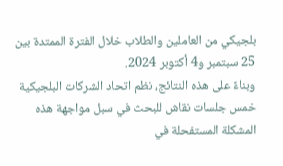بلجيكي من العاملين والطلاب خلال الفترة الممتدة بين 25 سبتمبر و4 أكتوبر 2024.
وبناءً على هذه النتائج، نظم اتحاد الشركات البلجيكية خمس جلسات نقاش للبحث في سبل مواجهة هذه المشكلة المستفحلة في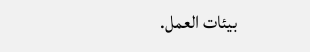بيئات العمل.